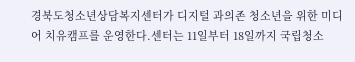경북도청소년상담복지센터가 디지털 과의존 청소년을 위한 미디어 치유캠프를 운영한다.센터는 11일부터 18일까지 국립청소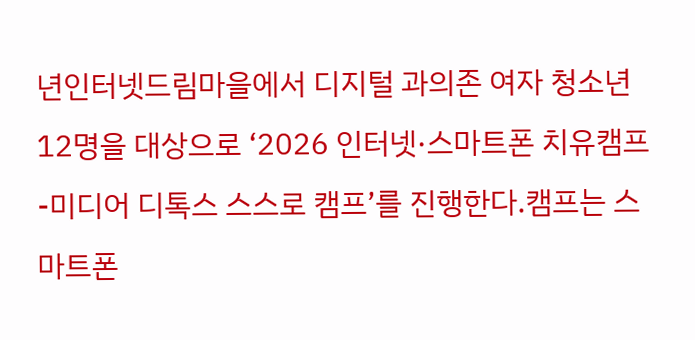년인터넷드림마을에서 디지털 과의존 여자 청소년 12명을 대상으로 ‘2026 인터넷·스마트폰 치유캠프-미디어 디톡스 스스로 캠프’를 진행한다.캠프는 스마트폰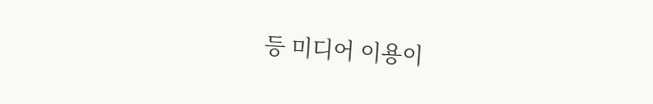등 미디어 이용이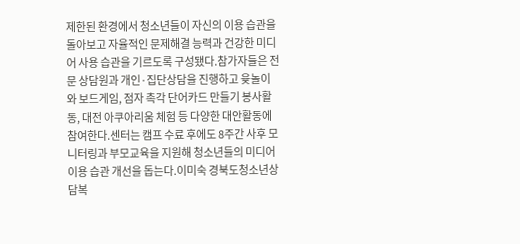제한된 환경에서 청소년들이 자신의 이용 습관을 돌아보고 자율적인 문제해결 능력과 건강한 미디어 사용 습관을 기르도록 구성됐다.참가자들은 전문 상담원과 개인·집단상담을 진행하고 윷놀이와 보드게임, 점자 촉각 단어카드 만들기 봉사활동, 대전 아쿠아리움 체험 등 다양한 대안활동에 참여한다.센터는 캠프 수료 후에도 8주간 사후 모니터링과 부모교육을 지원해 청소년들의 미디어 이용 습관 개선을 돕는다.이미숙 경북도청소년상담복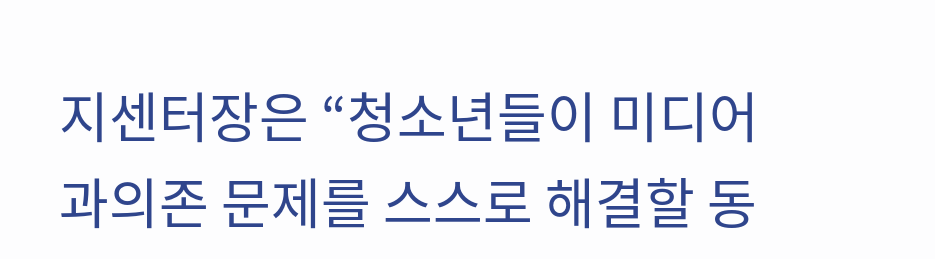지센터장은 “청소년들이 미디어 과의존 문제를 스스로 해결할 동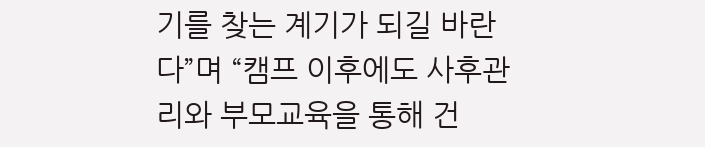기를 찾는 계기가 되길 바란다”며 “캠프 이후에도 사후관리와 부모교육을 통해 건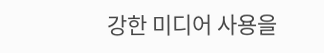강한 미디어 사용을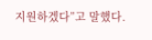지원하겠다”고 말했다.